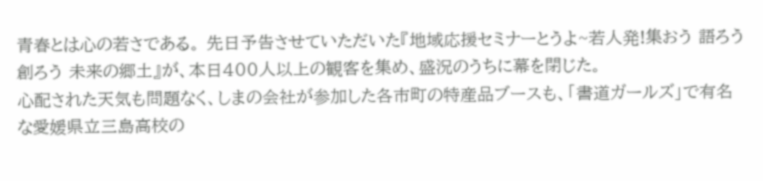青春とは心の若さである。 先日予告させていただいた『地域応援セミナーとうよ~若人発!集おう 語ろう 創ろう 未来の郷土』が、本日400人以上の観客を集め、盛況のうちに幕を閉じた。
心配された天気も問題なく、しまの会社が参加した各市町の特産品ブースも、「書道ガールズ」で有名な愛媛県立三島高校の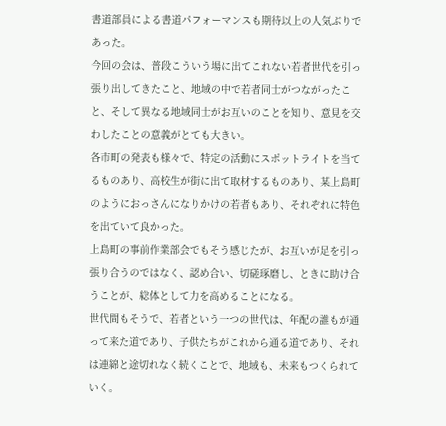書道部員による書道パフォーマンスも期待以上の人気ぶりであった。
今回の会は、普段こういう場に出てこれない若者世代を引っ張り出してきたこと、地域の中で若者同士がつながったこと、そして異なる地域同士がお互いのことを知り、意見を交わしたことの意義がとても大きい。
各市町の発表も様々で、特定の活動にスポットライトを当てるものあり、高校生が街に出て取材するものあり、某上島町のようにおっさんになりかけの若者もあり、それぞれに特色を出ていて良かった。
上島町の事前作業部会でもそう感じたが、お互いが足を引っ張り合うのではなく、認め合い、切磋琢磨し、ときに助け合うことが、総体として力を高めることになる。
世代間もそうで、若者という一つの世代は、年配の誰もが通って来た道であり、子供たちがこれから通る道であり、それは連綿と途切れなく続くことで、地域も、未来もつくられていく。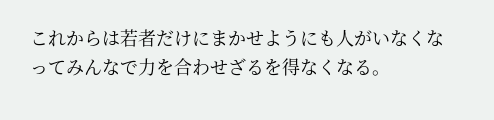これからは若者だけにまかせようにも人がいなくなってみんなで力を合わせざるを得なくなる。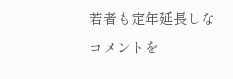若者も定年延長しな
コメントを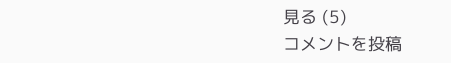見る (5)
コメントを投稿